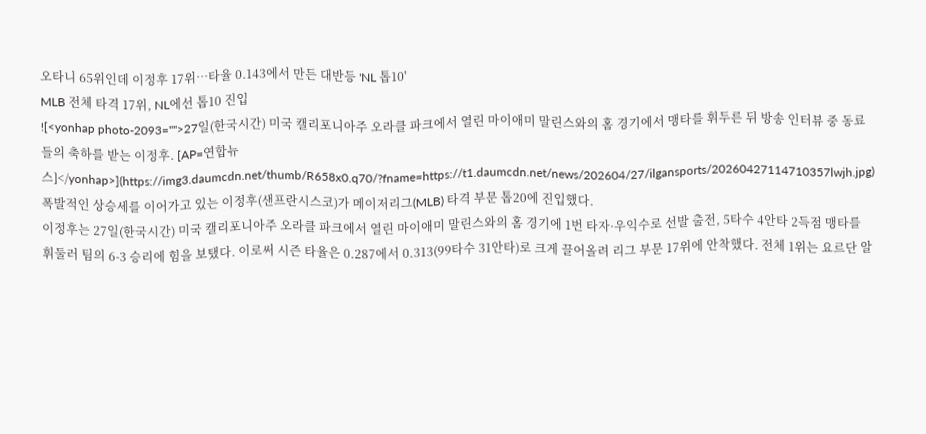오타니 65위인데 이정후 17위…타율 0.143에서 만든 대반등 'NL 톱10'
MLB 전체 타격 17위, NL에선 톱10 진입
![<yonhap photo-2093="">27일(한국시간) 미국 캘리포니아주 오라클 파크에서 열린 마이애미 말린스와의 홈 경기에서 맹타를 휘두른 뒤 방송 인터뷰 중 동료들의 축하를 받는 이정후. [AP=연합뉴스]</yonhap>](https://img3.daumcdn.net/thumb/R658x0.q70/?fname=https://t1.daumcdn.net/news/202604/27/ilgansports/20260427114710357lwjh.jpg)
폭발적인 상승세를 이어가고 있는 이정후(샌프란시스코)가 메이저리그(MLB) 타격 부문 톱20에 진입했다.
이정후는 27일(한국시간) 미국 캘리포니아주 오라클 파크에서 열린 마이애미 말린스와의 홈 경기에 1번 타자·우익수로 선발 출전, 5타수 4안타 2득점 맹타를 휘둘러 팀의 6-3 승리에 힘을 보탰다. 이로써 시즌 타율은 0.287에서 0.313(99타수 31안타)로 크게 끌어올려 리그 부문 17위에 안착했다. 전체 1위는 요르단 알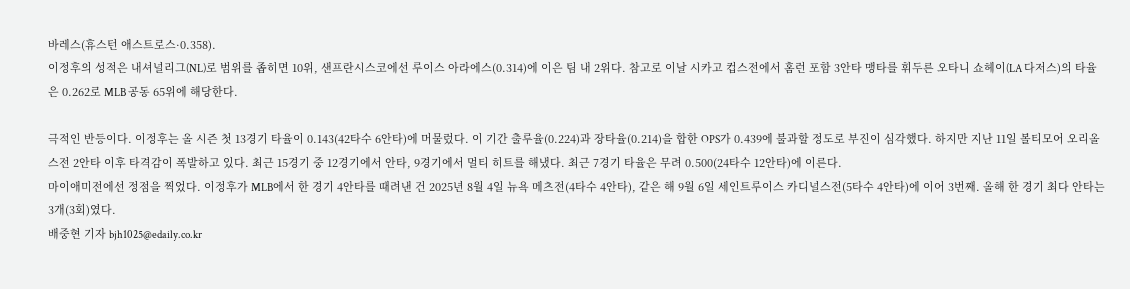바레스(휴스턴 애스트로스·0.358).
이정후의 성적은 내셔널리그(NL)로 범위를 좁히면 10위, 샌프란시스코에선 루이스 아라에스(0.314)에 이은 팀 내 2위다. 참고로 이날 시카고 컵스전에서 홈런 포함 3안타 맹타를 휘두른 오타니 쇼헤이(LA 다저스)의 타율은 0.262로 MLB 공동 65위에 해당한다.

극적인 반등이다. 이정후는 올 시즌 첫 13경기 타율이 0.143(42타수 6안타)에 머물렀다. 이 기간 출루율(0.224)과 장타율(0.214)을 합한 OPS가 0.439에 불과할 정도로 부진이 심각했다. 하지만 지난 11일 볼티모어 오리올스전 2안타 이후 타격감이 폭발하고 있다. 최근 15경기 중 12경기에서 안타, 9경기에서 멀티 히트를 해냈다. 최근 7경기 타율은 무려 0.500(24타수 12안타)에 이른다.
마이애미전에선 정점을 찍었다. 이정후가 MLB에서 한 경기 4안타를 때려낸 건 2025년 8월 4일 뉴욕 메츠전(4타수 4안타), 같은 해 9월 6일 세인트루이스 카디널스전(5타수 4안타)에 이어 3번째. 올해 한 경기 최다 안타는 3개(3회)였다.
배중현 기자 bjh1025@edaily.co.kr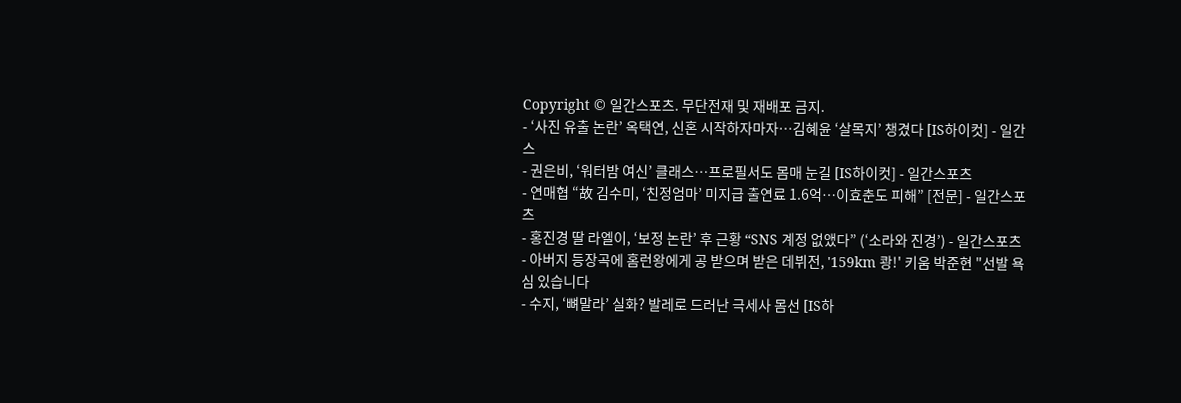Copyright © 일간스포츠. 무단전재 및 재배포 금지.
- ‘사진 유출 논란’ 옥택연, 신혼 시작하자마자…김혜윤 ‘살목지’ 챙겼다 [IS하이컷] - 일간스
- 권은비, ‘워터밤 여신’ 클래스…프로필서도 몸매 눈길 [IS하이컷] - 일간스포츠
- 연매협 “故 김수미, ‘친정엄마’ 미지급 출연료 1.6억…이효춘도 피해” [전문] - 일간스포츠
- 홍진경 딸 라엘이, ‘보정 논란’ 후 근황 “SNS 계정 없앴다” (‘소라와 진경’) - 일간스포츠
- 아버지 등장곡에 홈런왕에게 공 받으며 받은 데뷔전, '159km 쾅!' 키움 박준현 "선발 욕심 있습니다
- 수지, ‘뼈말라’ 실화? 발레로 드러난 극세사 몸선 [IS하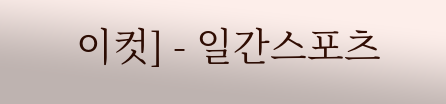이컷] - 일간스포츠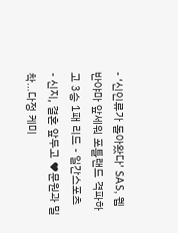- ‘신인류가 돌아왔다’ SAS, 웸반야마 앞세워 포틀랜드 격파하고 3승 1패 리드 - 일간스포츠
- 신지, 결혼 앞두고 ♥문원과 밀착…다정 케미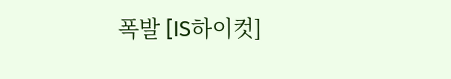폭발 [IS하이컷]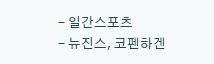- 일간스포츠
- 뉴진스, 코펜하겐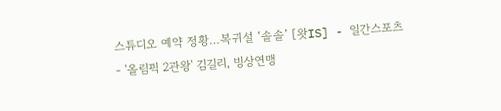스튜디오 예약 정황…복귀설 ‘솔솔’ [왓IS] - 일간스포츠
- '올림픽 2관왕' 김길리, 빙상연맹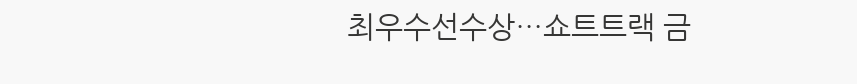최우수선수상…쇼트트랙 금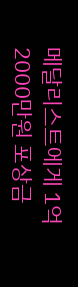메달리스트에게 1억2000만원 포상금